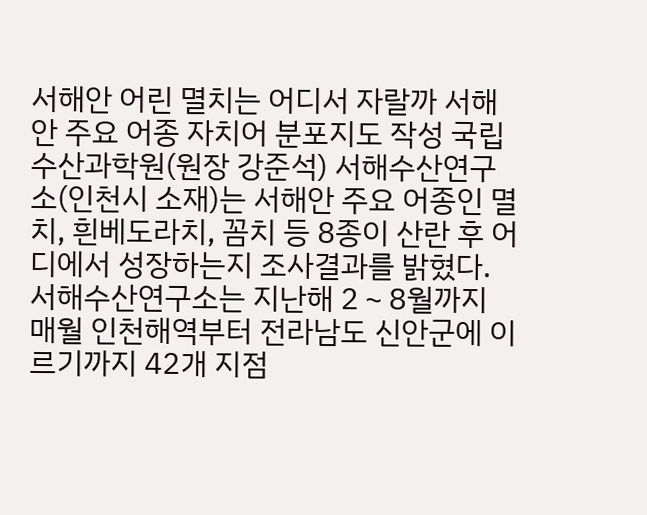서해안 어린 멸치는 어디서 자랄까 서해안 주요 어종 자치어 분포지도 작성 국립수산과학원(원장 강준석) 서해수산연구소(인천시 소재)는 서해안 주요 어종인 멸치, 흰베도라치, 꼼치 등 8종이 산란 후 어디에서 성장하는지 조사결과를 밝혔다. 서해수산연구소는 지난해 2∼8월까지 매월 인천해역부터 전라남도 신안군에 이르기까지 42개 지점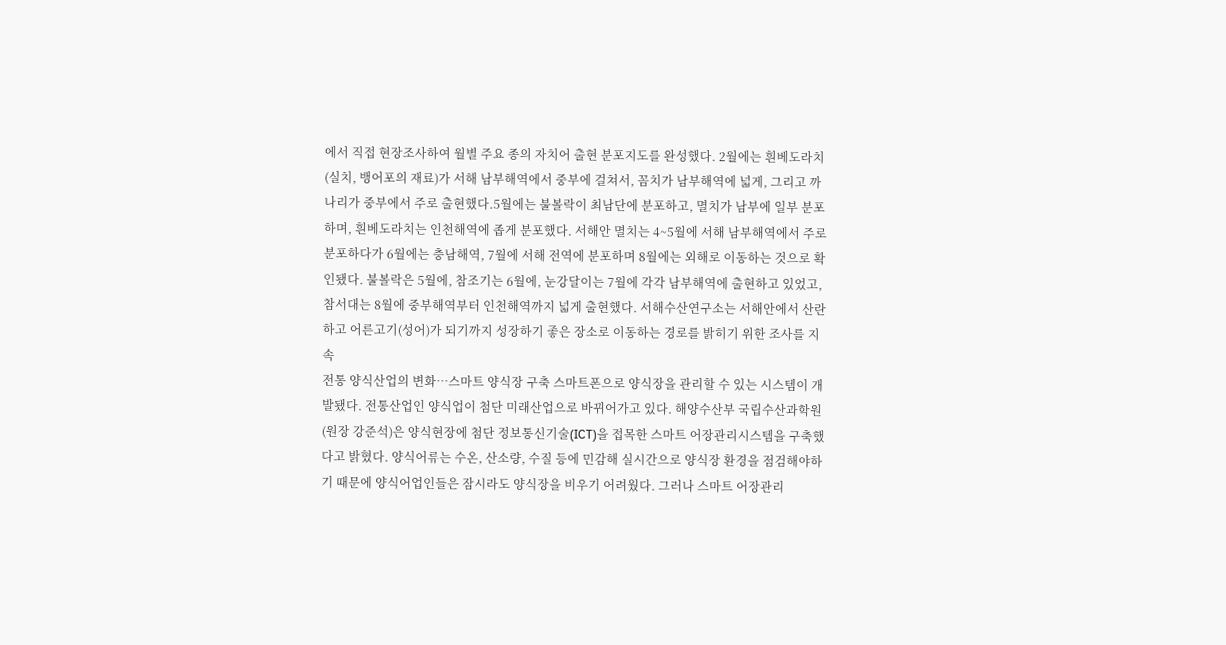에서 직접 현장조사하여 월별 주요 종의 자치어 출현 분포지도를 완성했다. 2월에는 흰베도라치(실치, 뱅어포의 재료)가 서해 남부해역에서 중부에 걸쳐서, 꼼치가 남부해역에 넓게, 그리고 까나리가 중부에서 주로 출현했다.5월에는 불볼락이 최남단에 분포하고, 멸치가 남부에 일부 분포하며, 흰베도라치는 인천해역에 좁게 분포했다. 서해안 멸치는 4~5월에 서해 남부해역에서 주로 분포하다가 6월에는 충남해역, 7월에 서해 전역에 분포하며 8월에는 외해로 이동하는 것으로 확인됐다. 불볼락은 5월에, 참조기는 6월에, 눈강달이는 7월에 각각 남부해역에 출현하고 있었고, 참서대는 8월에 중부해역부터 인천해역까지 넓게 출현했다. 서해수산연구소는 서해안에서 산란하고 어른고기(성어)가 되기까지 성장하기 좋은 장소로 이동하는 경로를 밝히기 위한 조사를 지속
전통 양식산업의 변화…스마트 양식장 구축 스마트폰으로 양식장을 관리할 수 있는 시스템이 개발됐다. 전통산업인 양식업이 첨단 미래산업으로 바뀌어가고 있다. 해양수산부 국립수산과학원(원장 강준석)은 양식현장에 첨단 정보통신기술(ICT)을 접목한 스마트 어장관리시스템을 구축했다고 밝혔다. 양식어류는 수온, 산소량, 수질 등에 민감해 실시간으로 양식장 환경을 점검해야하기 때문에 양식어업인들은 잠시라도 양식장을 비우기 어려웠다. 그러나 스마트 어장관리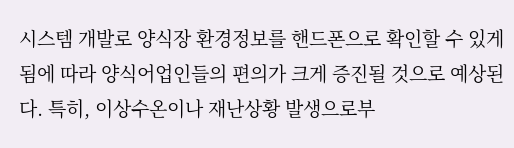시스템 개발로 양식장 환경정보를 핸드폰으로 확인할 수 있게 됨에 따라 양식어업인들의 편의가 크게 증진될 것으로 예상된다. 특히, 이상수온이나 재난상황 발생으로부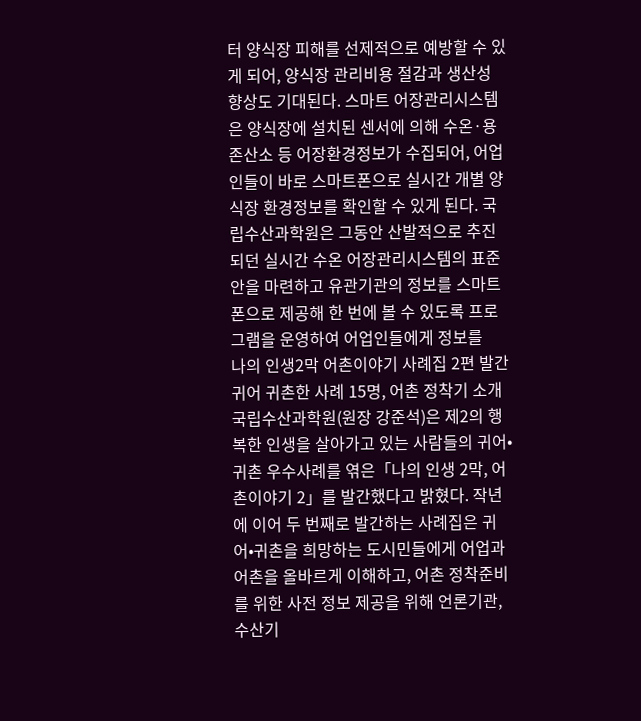터 양식장 피해를 선제적으로 예방할 수 있게 되어, 양식장 관리비용 절감과 생산성 향상도 기대된다. 스마트 어장관리시스템은 양식장에 설치된 센서에 의해 수온·용존산소 등 어장환경정보가 수집되어, 어업인들이 바로 스마트폰으로 실시간 개별 양식장 환경정보를 확인할 수 있게 된다. 국립수산과학원은 그동안 산발적으로 추진되던 실시간 수온 어장관리시스템의 표준안을 마련하고 유관기관의 정보를 스마트폰으로 제공해 한 번에 볼 수 있도록 프로그램을 운영하여 어업인들에게 정보를
나의 인생2막 어촌이야기 사례집 2편 발간 귀어 귀촌한 사례 15명, 어촌 정착기 소개 국립수산과학원(원장 강준석)은 제2의 행복한 인생을 살아가고 있는 사람들의 귀어•귀촌 우수사례를 엮은「나의 인생 2막, 어촌이야기 2」를 발간했다고 밝혔다. 작년에 이어 두 번째로 발간하는 사례집은 귀어•귀촌을 희망하는 도시민들에게 어업과 어촌을 올바르게 이해하고, 어촌 정착준비를 위한 사전 정보 제공을 위해 언론기관, 수산기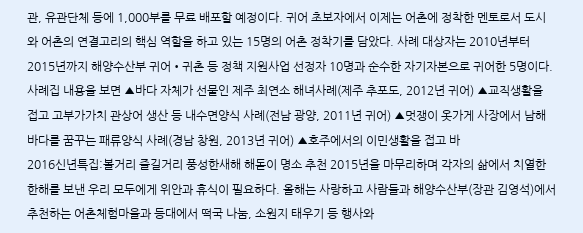관, 유관단체 등에 1,000부를 무료 배포할 예정이다. 귀어 초보자에서 이제는 어촌에 정착한 멘토로서 도시와 어촌의 연결고리의 핵심 역할을 하고 있는 15명의 어촌 정착기를 담았다. 사례 대상자는 2010년부터 2015년까지 해양수산부 귀어•귀촌 등 정책 지원사업 선정자 10명과 순수한 자기자본으로 귀어한 5명이다. 사례집 내용을 보면 ▲바다 자체가 선물인 제주 최연소 해녀사례(제주 추포도, 2012년 귀어) ▲교직생활을 접고 고부가가치 관상어 생산 등 내수면양식 사례(전남 광양, 2011년 귀어) ▲멋쟁이 옷가게 사장에서 남해바다를 꿈꾸는 패류양식 사례(경남 창원, 2013년 귀어) ▲호주에서의 이민생활을 접고 바
2016신년특집:볼거리 즐길거리 풍성한새해 해돋이 명소 추천 2015년을 마무리하며 각자의 삶에서 치열한 한해를 보낸 우리 모두에게 위안과 휴식이 필요하다. 올해는 사랑하고 사람들과 해양수산부(장관 김영석)에서 추천하는 어촌체험마을과 등대에서 떡국 나눔, 소원지 태우기 등 행사와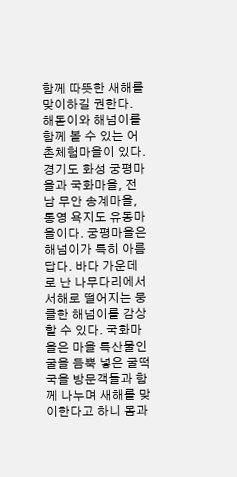함께 따뜻한 새해를 맞이하길 권한다. 해돋이와 해넘이를 함께 볼 수 있는 어촌체험마을이 있다. 경기도 화성 궁평마을과 국화마을, 전남 무안 송계마을, 통영 욕지도 유동마을이다. 궁평마을은 해넘이가 특히 아름답다. 바다 가운데로 난 나무다리에서 서해로 떨어지는 뭉클한 해넘이를 감상할 수 있다. 국화마을은 마을 특산물인 굴을 듬뿍 넣은 굴떡국을 방문객들과 함께 나누며 새해를 맞이한다고 하니 몸과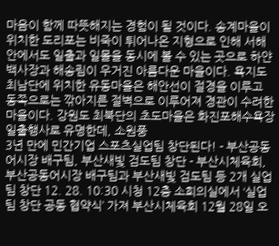마음이 함께 따뜻해지는 경험이 될 것이다. 송계마을이 위치한 도리포는 비죽이 튀어나온 지형으로 인해 서해안에서도 일출과 일몰을 동시에 볼 수 있는 곳으로 하얀 백사장과 해송림이 우거진 아름다운 마을이다. 욕지도 최남단에 위치한 유동마을은 해안선이 절경을 이루고 동쪽으로는 깎아지른 절벽으로 이루어져 경관이 수려한 마을이다. 강원도 최북단의 초도마을은 화진포해수욕장 일출행사로 유명한데, 소원풍
3년 만에 민간기업 스포츠실업팀 창단된다! - 부산공동어시장 배구팀, 부산새빛 검도팀 창단 - 부산시체육회, 부산공동어시장 배구팀과 부산새빛 검도팀 등 2개 실업팀 창단 12. 28. 10:30 시청 12층 소희의실에서 ‘실업팀 창단 공동 협약식’ 가져 부산시체육회 12월 28일 오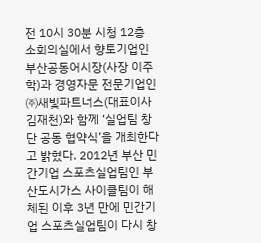전 10시 30분 시청 12층 소회의실에서 향토기업인 부산공동어시장(사장 이주학)과 경영자문 전문기업인 ㈜새빛파트너스(대표이사 김재천)와 함께 ‘실업팀 창단 공동 협약식’을 개최한다고 밝혔다. 2012년 부산 민간기업 스포츠실업팀인 부산도시가스 사이클팀이 해체된 이후 3년 만에 민간기업 스포츠실업팀이 다시 창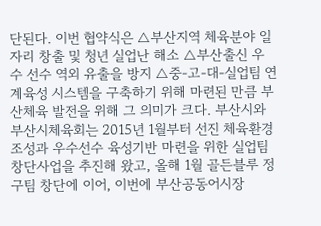단된다. 이번 협약식은 △부산지역 체육분야 일자리 창출 및 청년 실업난 해소 △부산출신 우수 선수 역외 유출을 방지 △중-고-대-실업팀 연계육성 시스템을 구축하기 위해 마련된 만큼 부산체육 발전을 위해 그 의미가 크다. 부산시와 부산시체육회는 2015년 1월부터 선진 체육환경 조성과 우수선수 육성기반 마련을 위한 실업팀 창단사업을 추진해 왔고, 올해 1월 골든블루 정구팀 창단에 이어, 이번에 부산공동어시장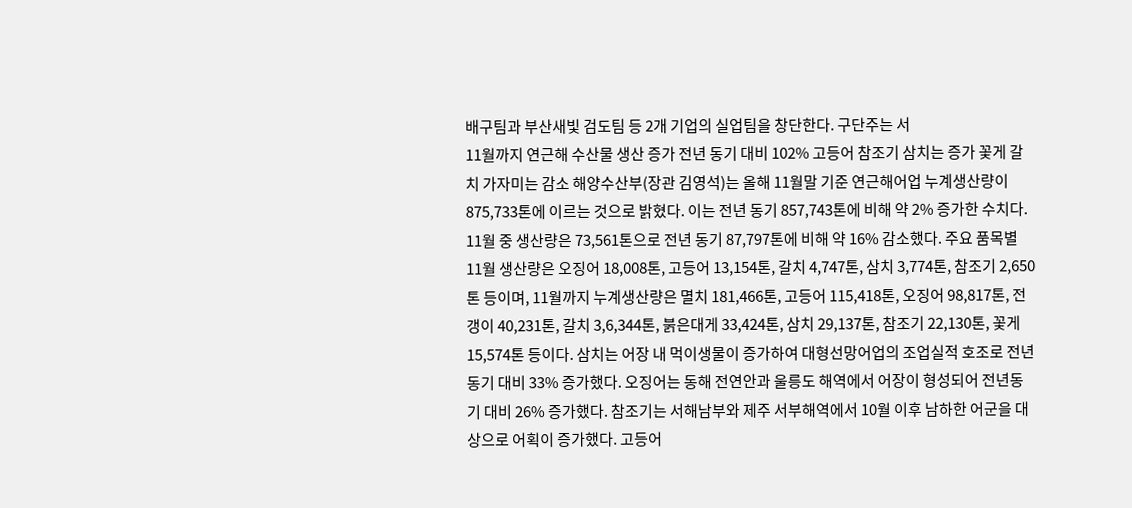배구팀과 부산새빛 검도팀 등 2개 기업의 실업팀을 창단한다. 구단주는 서
11월까지 연근해 수산물 생산 증가 전년 동기 대비 102% 고등어 참조기 삼치는 증가 꽃게 갈치 가자미는 감소 해양수산부(장관 김영석)는 올해 11월말 기준 연근해어업 누계생산량이 875,733톤에 이르는 것으로 밝혔다. 이는 전년 동기 857,743톤에 비해 약 2% 증가한 수치다. 11월 중 생산량은 73,561톤으로 전년 동기 87,797톤에 비해 약 16% 감소했다. 주요 품목별 11월 생산량은 오징어 18,008톤, 고등어 13,154톤, 갈치 4,747톤, 삼치 3,774톤, 참조기 2,650톤 등이며, 11월까지 누계생산량은 멸치 181,466톤, 고등어 115,418톤, 오징어 98,817톤, 전갱이 40,231톤, 갈치 3,6,344톤, 붉은대게 33,424톤, 삼치 29,137톤, 참조기 22,130톤, 꽃게 15,574톤 등이다. 삼치는 어장 내 먹이생물이 증가하여 대형선망어업의 조업실적 호조로 전년동기 대비 33% 증가했다. 오징어는 동해 전연안과 울릉도 해역에서 어장이 형성되어 전년동기 대비 26% 증가했다. 참조기는 서해남부와 제주 서부해역에서 10월 이후 남하한 어군을 대상으로 어획이 증가했다. 고등어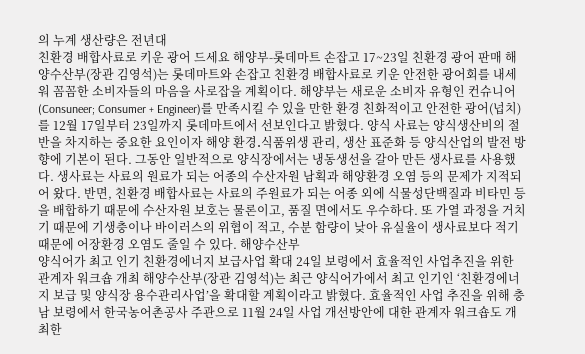의 누계 생산량은 전년대
친환경 배합사료로 키운 광어 드세요 해양부-롯데마트 손잡고 17~23일 친환경 광어 판매 해양수산부(장관 김영석)는 롯데마트와 손잡고 친환경 배합사료로 키운 안전한 광어회를 내세워 꼼꼼한 소비자들의 마음을 사로잡을 계획이다. 해양부는 새로운 소비자 유형인 컨슈니어(Consuneer; Consumer + Engineer)를 만족시킬 수 있을 만한 환경 친화적이고 안전한 광어(넙치)를 12월 17일부터 23일까지 롯데마트에서 선보인다고 밝혔다. 양식 사료는 양식생산비의 절반을 차지하는 중요한 요인이자 해양 환경․식품위생 관리, 생산 표준화 등 양식산업의 발전 방향에 기본이 된다. 그동안 일반적으로 양식장에서는 냉동생선을 갈아 만든 생사료를 사용했다. 생사료는 사료의 원료가 되는 어종의 수산자원 남획과 해양환경 오염 등의 문제가 지적되어 왔다. 반면, 친환경 배합사료는 사료의 주원료가 되는 어종 외에 식물성단백질과 비타민 등을 배합하기 때문에 수산자원 보호는 물론이고, 품질 면에서도 우수하다. 또 가열 과정을 거치기 때문에 기생충이나 바이러스의 위협이 적고, 수분 함량이 낮아 유실율이 생사료보다 적기 때문에 어장환경 오염도 줄일 수 있다. 해양수산부
양식어가 최고 인기 친환경에너지 보급사업 확대 24일 보령에서 효율적인 사업추진을 위한 관계자 워크숍 개최 해양수산부(장관 김영석)는 최근 양식어가에서 최고 인기인 ‘친환경에너지 보급 및 양식장 용수관리사업’을 확대할 계획이라고 밝혔다. 효율적인 사업 추진을 위해 충남 보령에서 한국농어촌공사 주관으로 11월 24일 사업 개선방안에 대한 관계자 워크숍도 개최한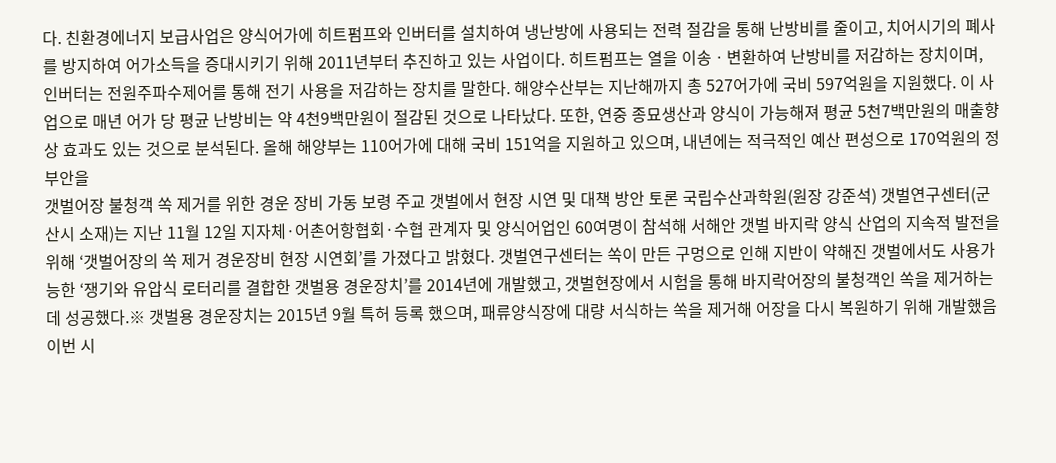다. 친환경에너지 보급사업은 양식어가에 히트펌프와 인버터를 설치하여 냉난방에 사용되는 전력 절감을 통해 난방비를 줄이고, 치어시기의 폐사를 방지하여 어가소득을 증대시키기 위해 2011년부터 추진하고 있는 사업이다. 히트펌프는 열을 이송ㆍ변환하여 난방비를 저감하는 장치이며, 인버터는 전원주파수제어를 통해 전기 사용을 저감하는 장치를 말한다. 해양수산부는 지난해까지 총 527어가에 국비 597억원을 지원했다. 이 사업으로 매년 어가 당 평균 난방비는 약 4천9백만원이 절감된 것으로 나타났다. 또한, 연중 종묘생산과 양식이 가능해져 평균 5천7백만원의 매출향상 효과도 있는 것으로 분석된다. 올해 해양부는 110어가에 대해 국비 151억을 지원하고 있으며, 내년에는 적극적인 예산 편성으로 170억원의 정부안을
갯벌어장 불청객 쏙 제거를 위한 경운 장비 가동 보령 주교 갯벌에서 현장 시연 및 대책 방안 토론 국립수산과학원(원장 강준석) 갯벌연구센터(군산시 소재)는 지난 11월 12일 지자체·어촌어항협회·수협 관계자 및 양식어업인 60여명이 참석해 서해안 갯벌 바지락 양식 산업의 지속적 발전을 위해 ‘갯벌어장의 쏙 제거 경운장비 현장 시연회’를 가졌다고 밝혔다. 갯벌연구센터는 쏙이 만든 구멍으로 인해 지반이 약해진 갯벌에서도 사용가능한 ‘쟁기와 유압식 로터리를 결합한 갯벌용 경운장치’를 2014년에 개발했고, 갯벌현장에서 시험을 통해 바지락어장의 불청객인 쏙을 제거하는데 성공했다.※ 갯벌용 경운장치는 2015년 9월 특허 등록 했으며, 패류양식장에 대량 서식하는 쏙을 제거해 어장을 다시 복원하기 위해 개발했음 이번 시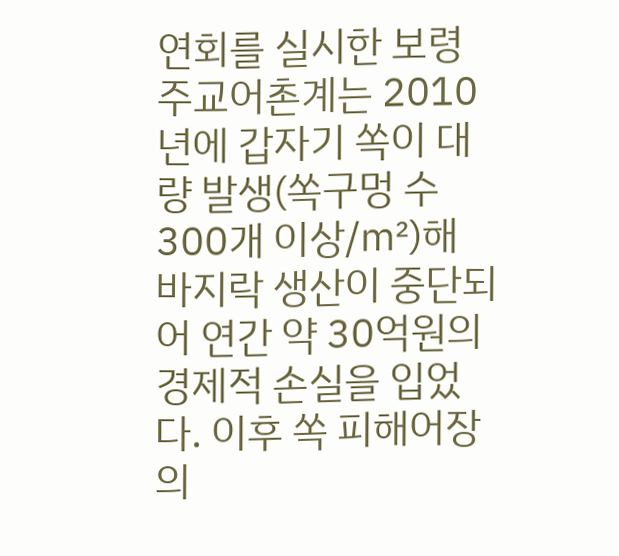연회를 실시한 보령 주교어촌계는 2010년에 갑자기 쏙이 대량 발생(쏙구멍 수 300개 이상/㎡)해 바지락 생산이 중단되어 연간 약 30억원의 경제적 손실을 입었다. 이후 쏙 피해어장의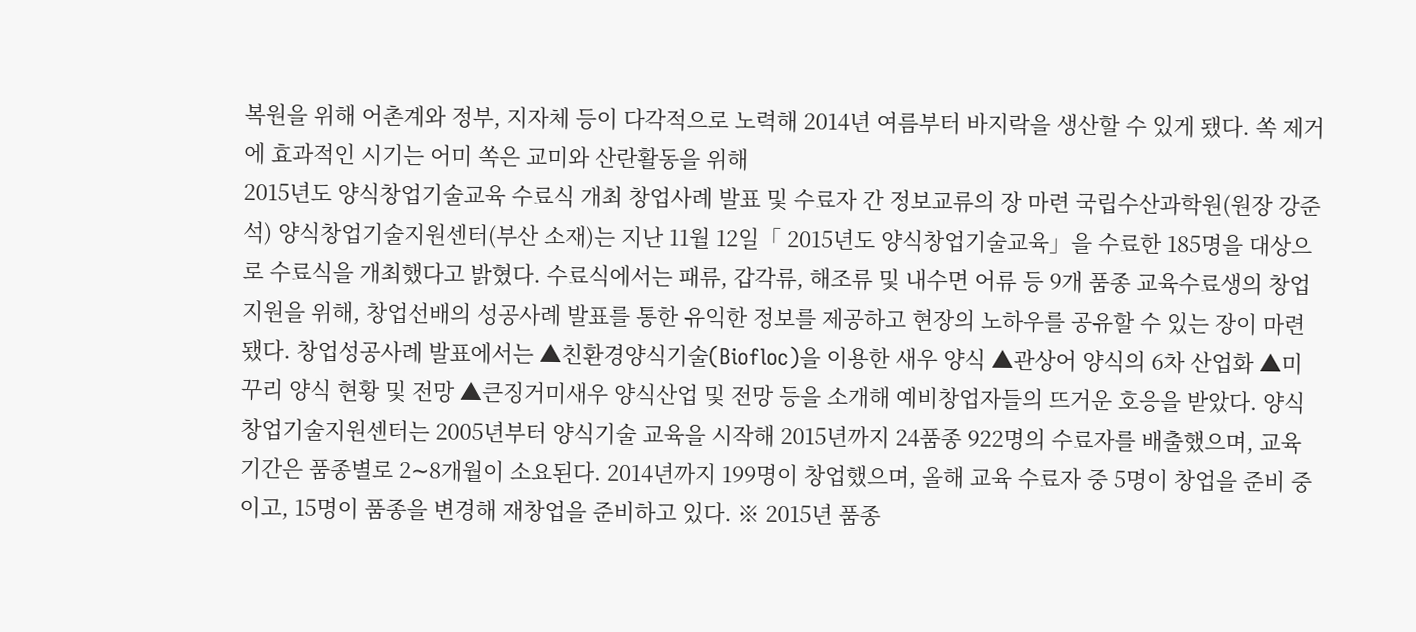복원을 위해 어촌계와 정부, 지자체 등이 다각적으로 노력해 2014년 여름부터 바지락을 생산할 수 있게 됐다. 쏙 제거에 효과적인 시기는 어미 쏙은 교미와 산란활동을 위해
2015년도 양식창업기술교육 수료식 개최 창업사례 발표 및 수료자 간 정보교류의 장 마련 국립수산과학원(원장 강준석) 양식창업기술지원센터(부산 소재)는 지난 11월 12일「 2015년도 양식창업기술교육」을 수료한 185명을 대상으로 수료식을 개최했다고 밝혔다. 수료식에서는 패류, 갑각류, 해조류 및 내수면 어류 등 9개 품종 교육수료생의 창업 지원을 위해, 창업선배의 성공사례 발표를 통한 유익한 정보를 제공하고 현장의 노하우를 공유할 수 있는 장이 마련됐다. 창업성공사례 발표에서는 ▲친환경양식기술(Biofloc)을 이용한 새우 양식 ▲관상어 양식의 6차 산업화 ▲미꾸리 양식 현황 및 전망 ▲큰징거미새우 양식산업 및 전망 등을 소개해 예비창업자들의 뜨거운 호응을 받았다. 양식창업기술지원센터는 2005년부터 양식기술 교육을 시작해 2015년까지 24품종 922명의 수료자를 배출했으며, 교육기간은 품종별로 2∼8개월이 소요된다. 2014년까지 199명이 창업했으며, 올해 교육 수료자 중 5명이 창업을 준비 중이고, 15명이 품종을 변경해 재창업을 준비하고 있다. ※ 2015년 품종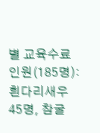별 교육수료 인원(185명): 흰다리새우 45명, 참굴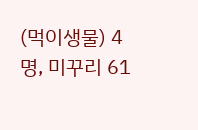(먹이생물) 4명, 미꾸리 61